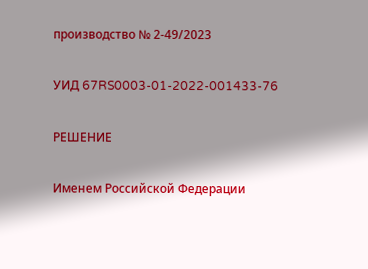производство № 2-49/2023

УИД 67RS0003-01-2022-001433-76

РЕШЕНИЕ

Именем Российской Федерации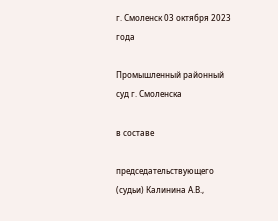г. Смоленск 03 октября 2023 года

Промышленный районный суд г. Смоленска

в составе

председательствующего (судьи) Калинина А.В.,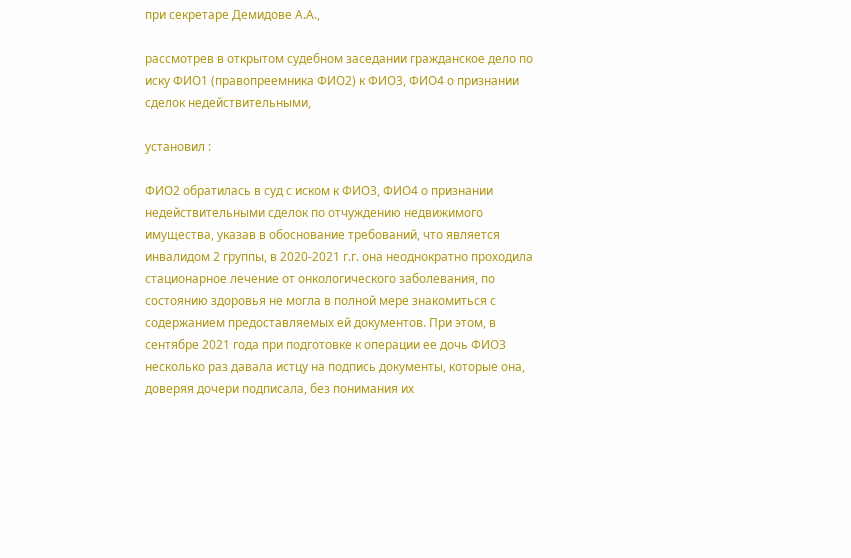при секретаре Демидове А.А.,

рассмотрев в открытом судебном заседании гражданское дело по иску ФИО1 (правопреемника ФИО2) к ФИО3, ФИО4 о признании сделок недействительными,

установил :

ФИО2 обратилась в суд с иском к ФИО3, ФИО4 о признании недействительными сделок по отчуждению недвижимого имущества, указав в обоснование требований, что является инвалидом 2 группы, в 2020-2021 г.г. она неоднократно проходила стационарное лечение от онкологического заболевания, по состоянию здоровья не могла в полной мере знакомиться с содержанием предоставляемых ей документов. При этом, в сентябре 2021 года при подготовке к операции ее дочь ФИО3 несколько раз давала истцу на подпись документы, которые она, доверяя дочери подписала, без понимания их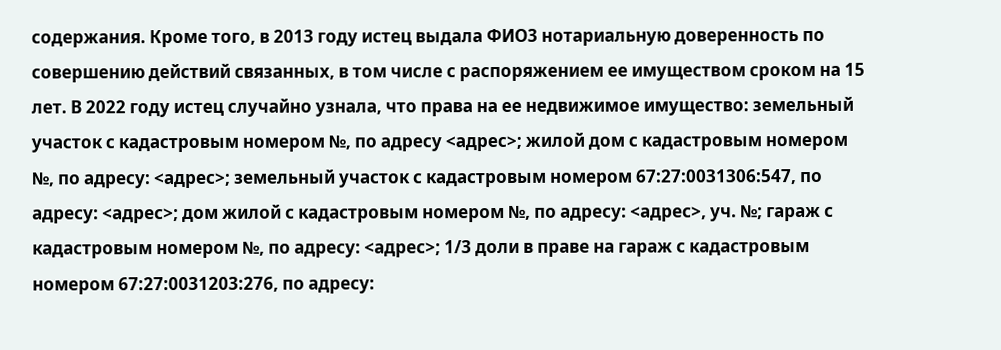содержания. Кроме того, в 2013 году истец выдала ФИО3 нотариальную доверенность по совершению действий связанных, в том числе с распоряжением ее имуществом сроком на 15 лет. В 2022 году истец случайно узнала, что права на ее недвижимое имущество: земельный участок с кадастровым номером №, по адресу <адрес>; жилой дом с кадастровым номером №, по адресу: <адрес>; земельный участок с кадастровым номером 67:27:0031306:547, по адресу: <адрес>; дом жилой с кадастровым номером №, по адресу: <адрес>, уч. №; гараж с кадастровым номером №, по адресу: <адрес>; 1/3 доли в праве на гараж с кадастровым номером 67:27:0031203:276, по адресу: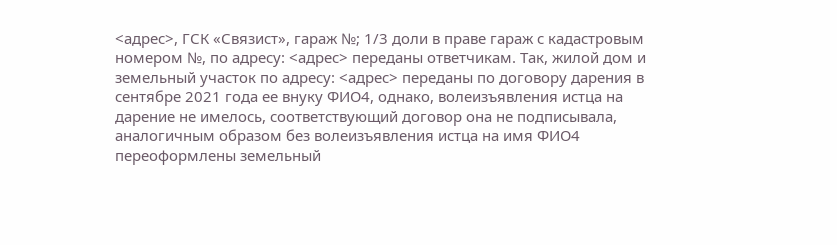<адрес>, ГСК «Связист», гараж №; 1/3 доли в праве гараж с кадастровым номером №, по адресу: <адрес> переданы ответчикам. Так, жилой дом и земельный участок по адресу: <адрес> переданы по договору дарения в сентябре 2021 года ее внуку ФИО4, однако, волеизъявления истца на дарение не имелось, соответствующий договор она не подписывала, аналогичным образом без волеизъявления истца на имя ФИО4 переоформлены земельный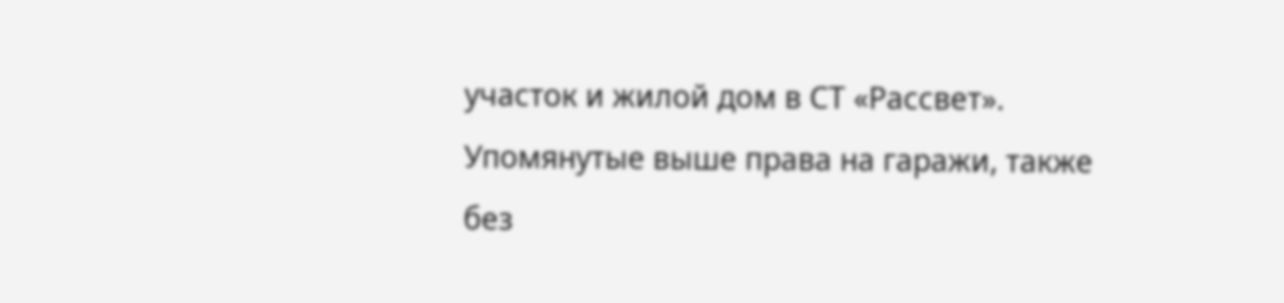участок и жилой дом в СТ «Рассвет». Упомянутые выше права на гаражи, также без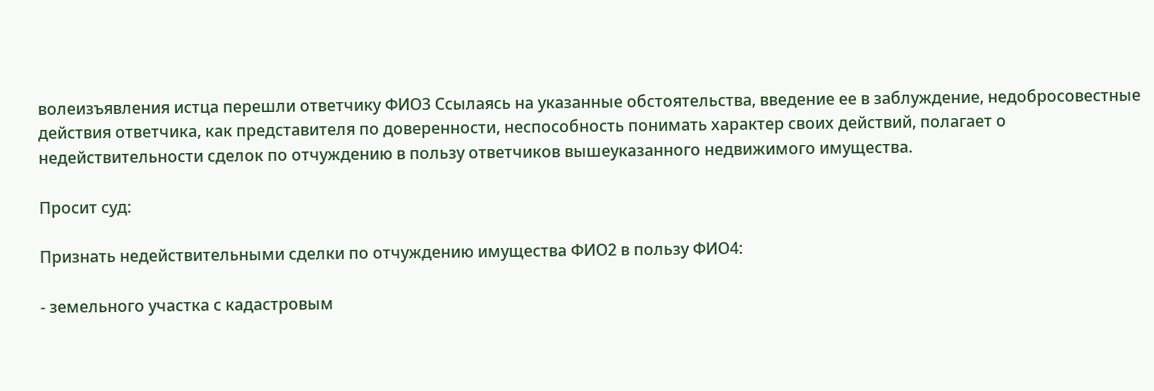волеизъявления истца перешли ответчику ФИО3 Ссылаясь на указанные обстоятельства, введение ее в заблуждение, недобросовестные действия ответчика, как представителя по доверенности, неспособность понимать характер своих действий, полагает о недействительности сделок по отчуждению в пользу ответчиков вышеуказанного недвижимого имущества.

Просит суд:

Признать недействительными сделки по отчуждению имущества ФИО2 в пользу ФИО4:

- земельного участка с кадастровым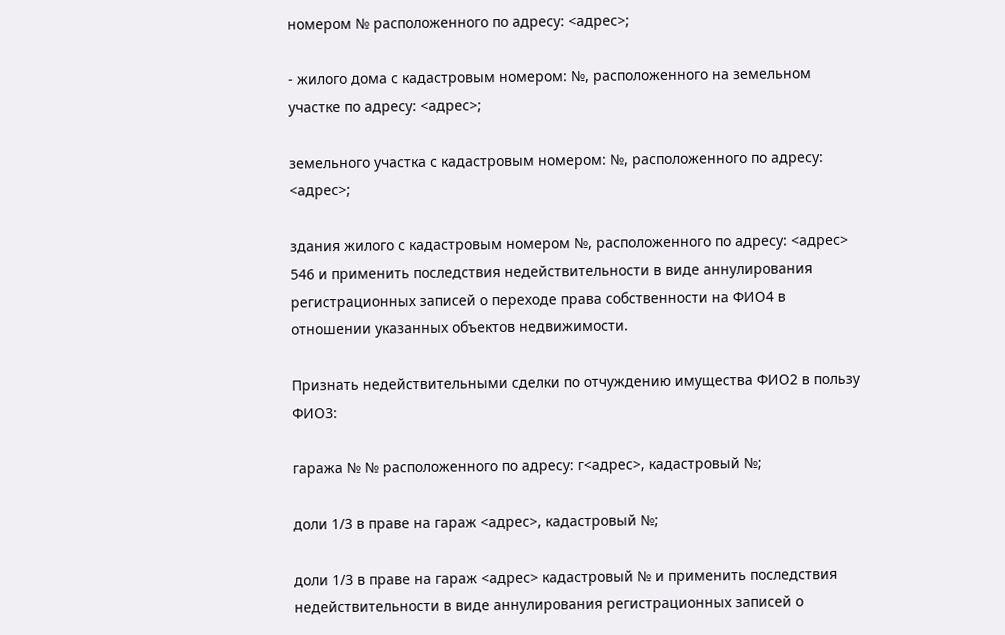номером № расположенного по адресу: <адрес>;

- жилого дома с кадастровым номером: №, расположенного на земельном участке по адресу: <адрес>;

земельного участка с кадастровым номером: №, расположенного по адресу: <адрес>;

здания жилого с кадастровым номером №, расположенного по адресу: <адрес> 546 и применить последствия недействительности в виде аннулирования регистрационных записей о переходе права собственности на ФИО4 в отношении указанных объектов недвижимости.

Признать недействительными сделки по отчуждению имущества ФИО2 в пользу ФИО3:

гаража № № расположенного по адресу: г<адрес>, кадастровый №;

доли 1/3 в праве на гараж <адрес>, кадастровый №;

доли 1/3 в праве на гараж <адрес> кадастровый № и применить последствия недействительности в виде аннулирования регистрационных записей о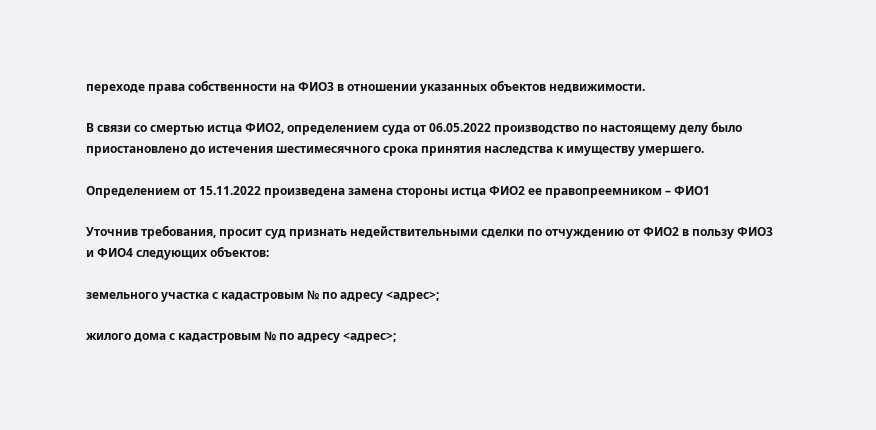переходе права собственности на ФИО3 в отношении указанных объектов недвижимости.

В связи со смертью истца ФИО2, определением суда от 06.05.2022 производство по настоящему делу было приостановлено до истечения шестимесячного срока принятия наследства к имуществу умершего.

Определением от 15.11.2022 произведена замена стороны истца ФИО2 ее правопреемником – ФИО1

Уточнив требования, просит суд признать недействительными сделки по отчуждению от ФИО2 в пользу ФИО3 и ФИО4 следующих объектов:

земельного участка с кадастровым № по адресу <адрес>;

жилого дома с кадастровым № по адресу <адрес>;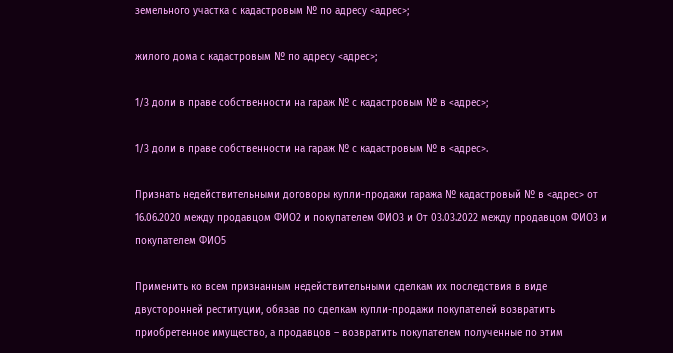земельного участка с кадастровым № по адресу <адрес>;

жилого дома с кадастровым № по адресу <адрес>;

1/3 доли в праве собственности на гараж № с кадастровым № в <адрес>;

1/3 доли в праве собственности на гараж № с кадастровым № в <адрес>.

Признать недействительными договоры купли-продажи гаража № кадастровый № в <адрес> от 16.06.2020 между продавцом ФИО2 и покупателем ФИО3 и От 03.03.2022 между продавцом ФИО3 и покупателем ФИО5

Применить ко всем признанным недействительными сделкам их последствия в виде двусторонней реституции, обязав по сделкам купли-продажи покупателей возвратить приобретенное имущество, а продавцов – возвратить покупателем полученные по этим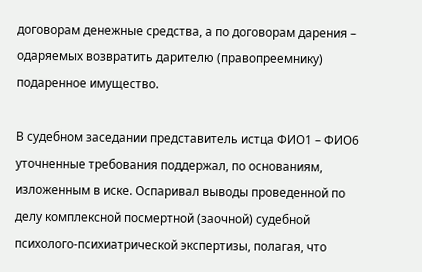договорам денежные средства, а по договорам дарения – одаряемых возвратить дарителю (правопреемнику) подаренное имущество.

В судебном заседании представитель истца ФИО1 – ФИО6 уточненные требования поддержал, по основаниям, изложенным в иске. Оспаривал выводы проведенной по делу комплексной посмертной (заочной) судебной психолого-психиатрической экспертизы, полагая, что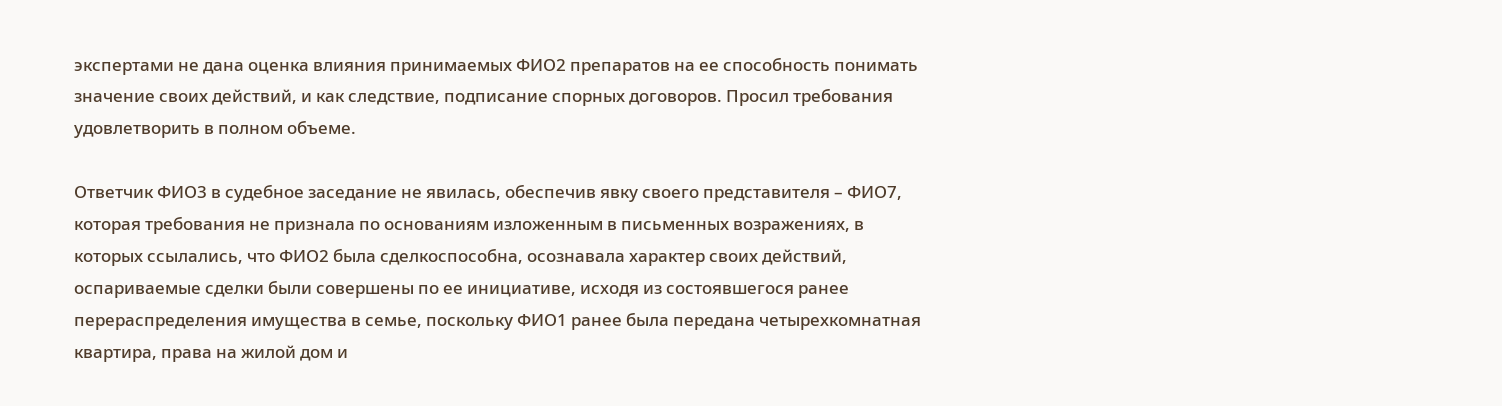экспертами не дана оценка влияния принимаемых ФИО2 препаратов на ее способность понимать значение своих действий, и как следствие, подписание спорных договоров. Просил требования удовлетворить в полном объеме.

Ответчик ФИО3 в судебное заседание не явилась, обеспечив явку своего представителя – ФИО7, которая требования не признала по основаниям изложенным в письменных возражениях, в которых ссылались, что ФИО2 была сделкоспособна, осознавала характер своих действий, оспариваемые сделки были совершены по ее инициативе, исходя из состоявшегося ранее перераспределения имущества в семье, поскольку ФИО1 ранее была передана четырехкомнатная квартира, права на жилой дом и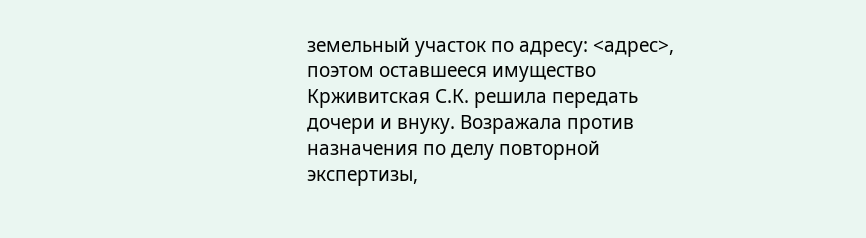земельный участок по адресу: <адрес>, поэтом оставшееся имущество Крживитская С.К. решила передать дочери и внуку. Возражала против назначения по делу повторной экспертизы,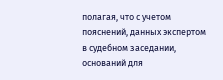полагая, что с учетом пояснений, данных экспертом в судебном заседании, оснований для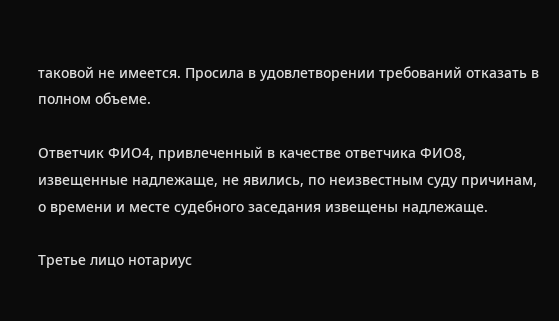таковой не имеется. Просила в удовлетворении требований отказать в полном объеме.

Ответчик ФИО4, привлеченный в качестве ответчика ФИО8, извещенные надлежаще, не явились, по неизвестным суду причинам, о времени и месте судебного заседания извещены надлежаще.

Третье лицо нотариус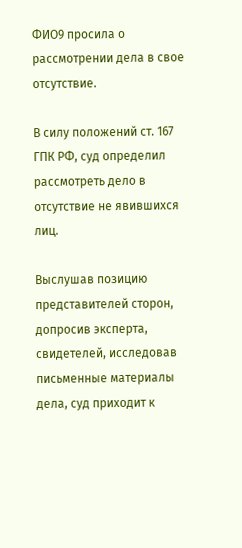ФИО9 просила о рассмотрении дела в свое отсутствие.

В силу положений ст. 167 ГПК РФ, суд определил рассмотреть дело в отсутствие не явившихся лиц.

Выслушав позицию представителей сторон, допросив эксперта, свидетелей, исследовав письменные материалы дела, суд приходит к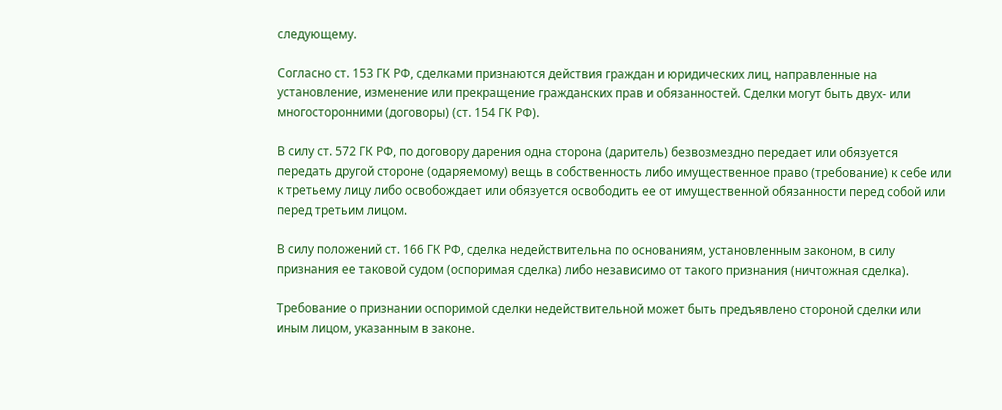следующему.

Согласно ст. 153 ГК РФ, сделками признаются действия граждан и юридических лиц, направленные на установление, изменение или прекращение гражданских прав и обязанностей. Сделки могут быть двух- или многосторонними (договоры) (ст. 154 ГК РФ).

В силу ст. 572 ГК РФ, по договору дарения одна сторона (даритель) безвозмездно передает или обязуется передать другой стороне (одаряемому) вещь в собственность либо имущественное право (требование) к себе или к третьему лицу либо освобождает или обязуется освободить ее от имущественной обязанности перед собой или перед третьим лицом.

В силу положений ст. 166 ГК РФ, сделка недействительна по основаниям, установленным законом, в силу признания ее таковой судом (оспоримая сделка) либо независимо от такого признания (ничтожная сделка).

Требование о признании оспоримой сделки недействительной может быть предъявлено стороной сделки или иным лицом, указанным в законе.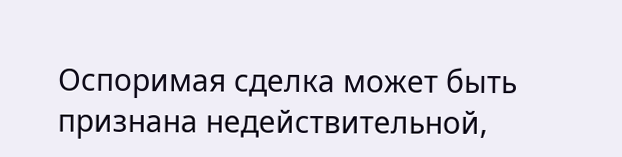Оспоримая сделка может быть признана недействительной,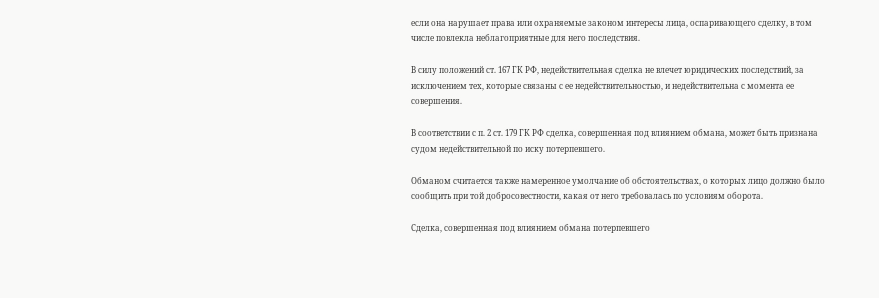если она нарушает права или охраняемые законом интересы лица, оспаривающего сделку, в том числе повлекла неблагоприятные для него последствия.

В силу положений ст. 167 ГК РФ, недействительная сделка не влечет юридических последствий, за исключением тех, которые связаны с ее недействительностью, и недействительна с момента ее совершения.

В соответствии с п. 2 ст. 179 ГК РФ сделка, совершенная под влиянием обмана, может быть признана судом недействительной по иску потерпевшего.

Обманом считается также намеренное умолчание об обстоятельствах, о которых лицо должно было сообщить при той добросовестности, какая от него требовалась по условиям оборота.

Сделка, совершенная под влиянием обмана потерпевшего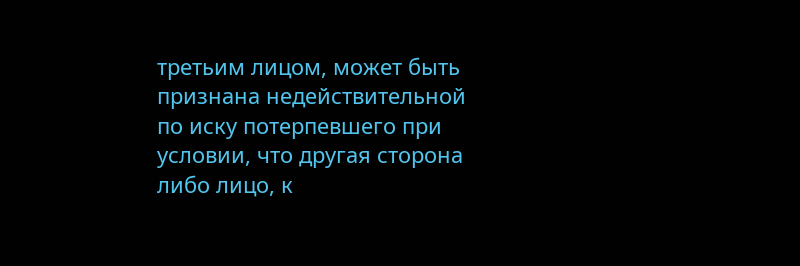третьим лицом, может быть признана недействительной по иску потерпевшего при условии, что другая сторона либо лицо, к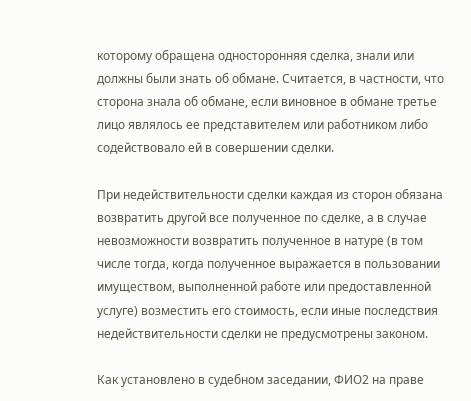которому обращена односторонняя сделка, знали или должны были знать об обмане. Считается, в частности, что сторона знала об обмане, если виновное в обмане третье лицо являлось ее представителем или работником либо содействовало ей в совершении сделки.

При недействительности сделки каждая из сторон обязана возвратить другой все полученное по сделке, а в случае невозможности возвратить полученное в натуре (в том числе тогда, когда полученное выражается в пользовании имуществом, выполненной работе или предоставленной услуге) возместить его стоимость, если иные последствия недействительности сделки не предусмотрены законом.

Как установлено в судебном заседании, ФИО2 на праве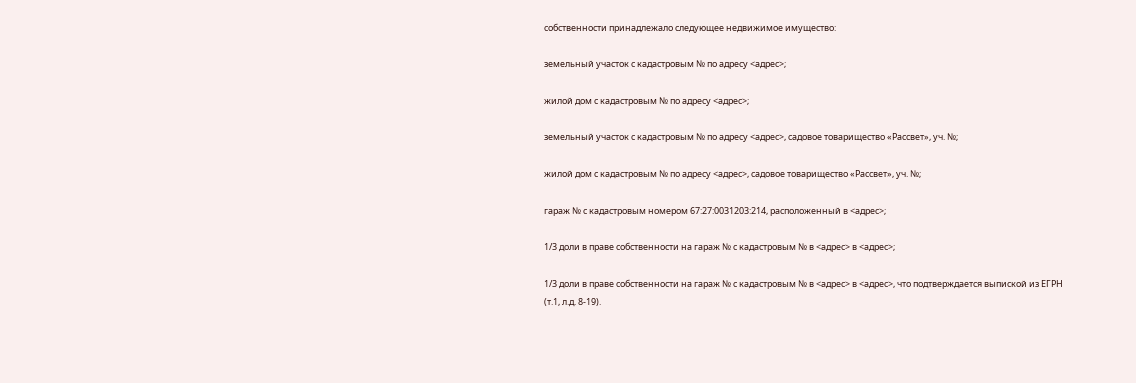собственности принадлежало следующее недвижимое имущество:

земельный участок с кадастровым № по адресу <адрес>;

жилой дом с кадастровым № по адресу <адрес>;

земельный участок с кадастровым № по адресу <адрес>, садовое товарищество «Рассвет», уч. №;

жилой дом с кадастровым № по адресу <адрес>, садовое товарищество «Рассвет», уч. №;

гараж № с кадастровым номером 67:27:0031203:214, расположенный в <адрес>;

1/3 доли в праве собственности на гараж № с кадастровым № в <адрес> в <адрес>;

1/3 доли в праве собственности на гараж № с кадастровым № в <адрес> в <адрес>, что подтверждается выпиской из ЕГРН (т.1, л.д. 8-19).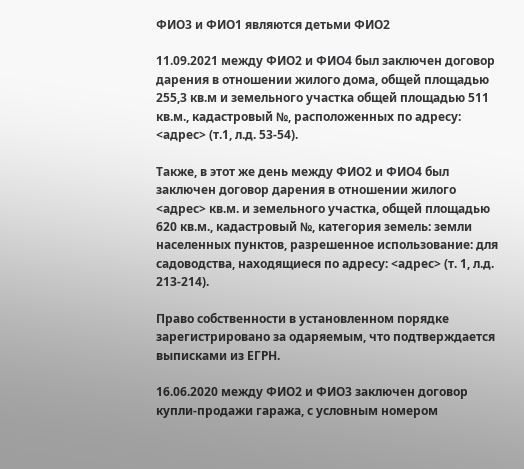ФИО3 и ФИО1 являются детьми ФИО2

11.09.2021 между ФИО2 и ФИО4 был заключен договор дарения в отношении жилого дома, общей площадью 255,3 кв.м и земельного участка общей площадью 511 кв.м., кадастровый №, расположенных по адресу: <адрес> (т.1, л.д. 53-54).

Также, в этот же день между ФИО2 и ФИО4 был заключен договор дарения в отношении жилого <адрес> кв.м. и земельного участка, общей площадью 620 кв.м., кадастровый №, категория земель: земли населенных пунктов, разрешенное использование: для садоводства, находящиеся по адресу: <адрес> (т. 1, л.д. 213-214).

Право собственности в установленном порядке зарегистрировано за одаряемым, что подтверждается выписками из ЕГРН.

16.06.2020 между ФИО2 и ФИО3 заключен договор купли-продажи гаража, с условным номером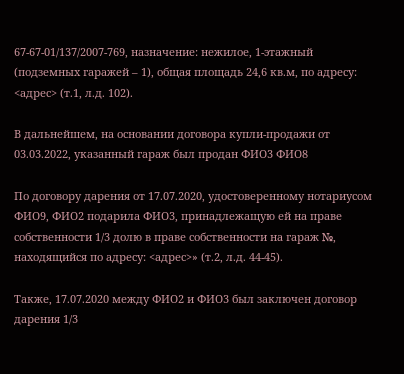67-67-01/137/2007-769, назначение: нежилое, 1-этажный (подземных гаражей – 1), общая площадь 24,6 кв.м, по адресу: <адрес> (т.1, л.д. 102).

В дальнейшем, на основании договора купли-продажи от 03.03.2022, указанный гараж был продан ФИО3 ФИО8

По договору дарения от 17.07.2020, удостоверенному нотариусом ФИО9, ФИО2 подарила ФИО3, принадлежащую ей на праве собственности 1/3 долю в праве собственности на гараж №, находящийся по адресу: <адрес>» (т.2, л.д. 44-45).

Также, 17.07.2020 между ФИО2 и ФИО3 был заключен договор дарения 1/3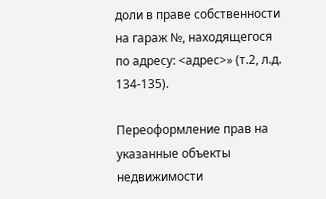доли в праве собственности на гараж №, находящегося по адресу: <адрес>» (т.2, л.д. 134-135).

Переоформление прав на указанные объекты недвижимости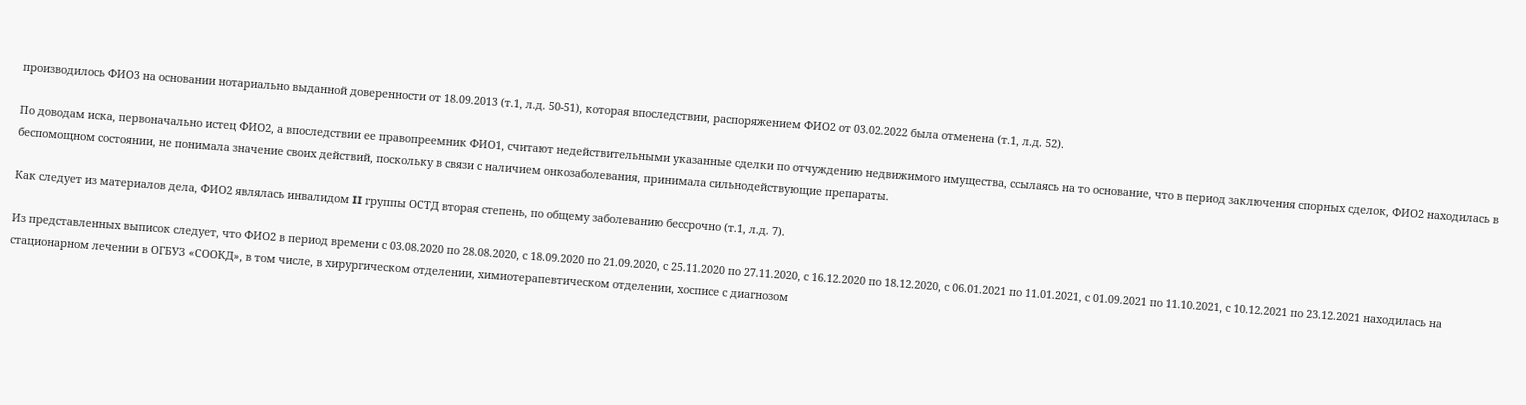производилось ФИО3 на основании нотариально выданной доверенности от 18.09.2013 (т.1, л.д. 50-51), которая впоследствии, распоряжением ФИО2 от 03.02.2022 была отменена (т.1, л.д. 52).

По доводам иска, первоначально истец ФИО2, а впоследствии ее правопреемник ФИО1, считают недействительными указанные сделки по отчуждению недвижимого имущества, ссылаясь на то основание, что в период заключения спорных сделок, ФИО2 находилась в беспомощном состоянии, не понимала значение своих действий, поскольку в связи с наличием онкозаболевания, принимала сильнодействующие препараты.

Как следует из материалов дела, ФИО2 являлась инвалидом II группы ОСТД вторая степень, по общему заболеванию бессрочно (т.1, л.д. 7).

Из представленных выписок следует, что ФИО2 в период времени с 03.08.2020 по 28.08.2020, с 18.09.2020 по 21.09.2020, с 25.11.2020 по 27.11.2020, с 16.12.2020 по 18.12.2020, с 06.01.2021 по 11.01.2021, с 01.09.2021 по 11.10.2021, с 10.12.2021 по 23.12.2021 находилась на стационарном лечении в ОГБУЗ «СООКД», в том числе, в хирургическом отделении, химиотерапевтическом отделении, хосписе с диагнозом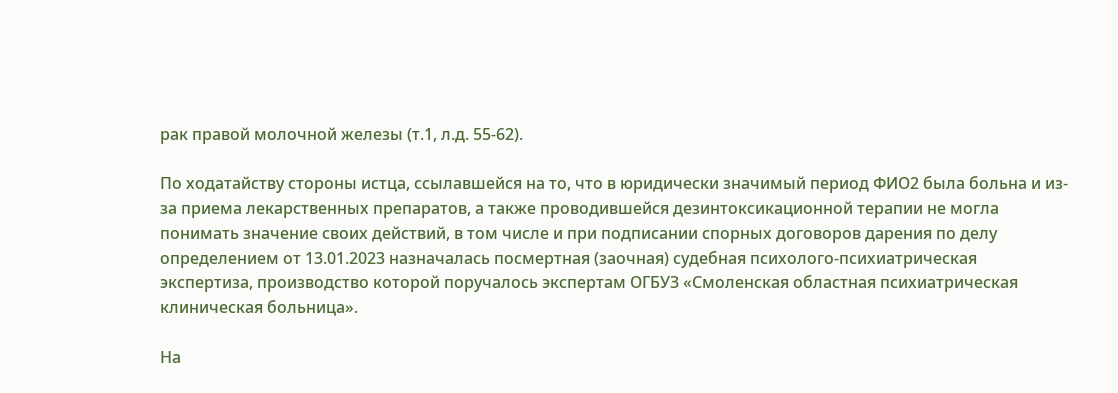рак правой молочной железы (т.1, л.д. 55-62).

По ходатайству стороны истца, ссылавшейся на то, что в юридически значимый период ФИО2 была больна и из-за приема лекарственных препаратов, а также проводившейся дезинтоксикационной терапии не могла понимать значение своих действий, в том числе и при подписании спорных договоров дарения по делу определением от 13.01.2023 назначалась посмертная (заочная) судебная психолого-психиатрическая экспертиза, производство которой поручалось экспертам ОГБУЗ «Смоленская областная психиатрическая клиническая больница».

На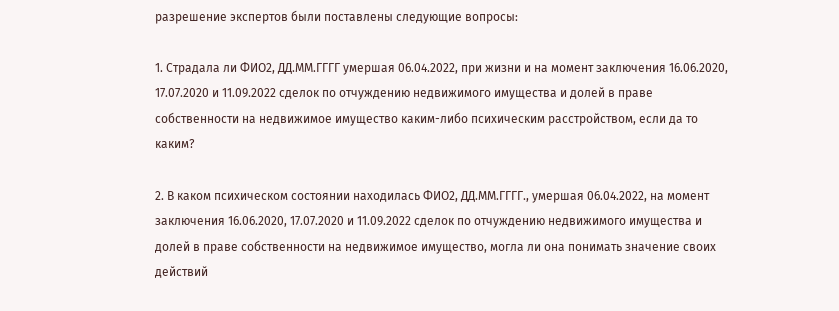разрешение экспертов были поставлены следующие вопросы:

1. Страдала ли ФИО2, ДД.ММ.ГГГГ умершая 06.04.2022, при жизни и на момент заключения 16.06.2020, 17.07.2020 и 11.09.2022 сделок по отчуждению недвижимого имущества и долей в праве собственности на недвижимое имущество каким-либо психическим расстройством, если да то каким?

2. В каком психическом состоянии находилась ФИО2, ДД.ММ.ГГГГ., умершая 06.04.2022, на момент заключения 16.06.2020, 17.07.2020 и 11.09.2022 сделок по отчуждению недвижимого имущества и долей в праве собственности на недвижимое имущество, могла ли она понимать значение своих действий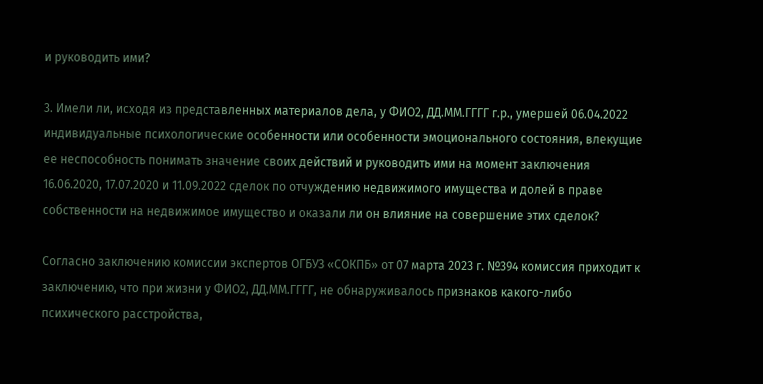и руководить ими?

3. Имели ли, исходя из представленных материалов дела, у ФИО2, ДД.ММ.ГГГГ г.р., умершей 06.04.2022 индивидуальные психологические особенности или особенности эмоционального состояния, влекущие ее неспособность понимать значение своих действий и руководить ими на момент заключения 16.06.2020, 17.07.2020 и 11.09.2022 сделок по отчуждению недвижимого имущества и долей в праве собственности на недвижимое имущество и оказали ли он влияние на совершение этих сделок?

Согласно заключению комиссии экспертов ОГБУЗ «СОКПБ» от 07 марта 2023 г. №394 комиссия приходит к заключению, что при жизни у ФИО2, ДД.ММ.ГГГГ, не обнаруживалось признаков какого-либо психического расстройства,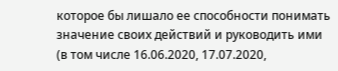которое бы лишало ее способности понимать значение своих действий и руководить ими (в том числе 16.06.2020, 17.07.2020,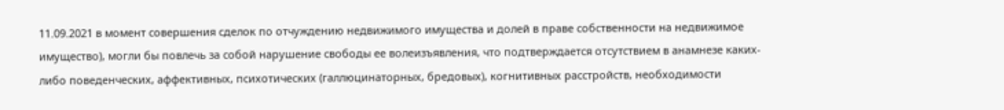11.09.2021 в момент совершения сделок по отчуждению недвижимого имущества и долей в праве собственности на недвижимое имущество), могли бы повлечь за собой нарушение свободы ее волеизъявления, что подтверждается отсутствием в анамнезе каких-либо поведенческих, аффективных, психотических (галлюцинаторных, бредовых), когнитивных расстройств, необходимости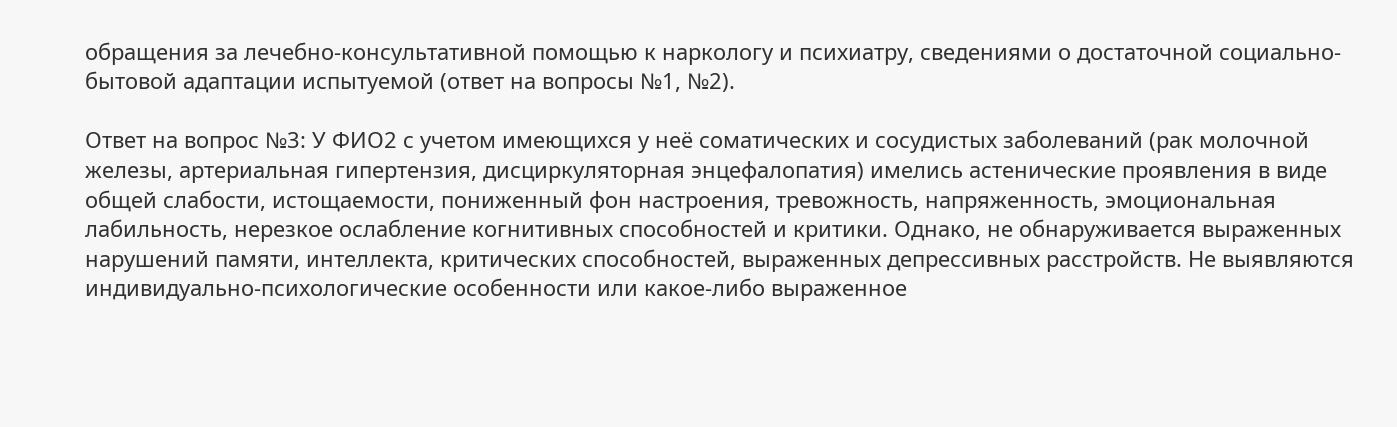обращения за лечебно-консультативной помощью к наркологу и психиатру, сведениями о достаточной социально-бытовой адаптации испытуемой (ответ на вопросы №1, №2).

Ответ на вопрос №3: У ФИО2 с учетом имеющихся у неё соматических и сосудистых заболеваний (рак молочной железы, артериальная гипертензия, дисциркуляторная энцефалопатия) имелись астенические проявления в виде общей слабости, истощаемости, пониженный фон настроения, тревожность, напряженность, эмоциональная лабильность, нерезкое ослабление когнитивных способностей и критики. Однако, не обнаруживается выраженных нарушений памяти, интеллекта, критических способностей, выраженных депрессивных расстройств. Не выявляются индивидуально-психологические особенности или какое-либо выраженное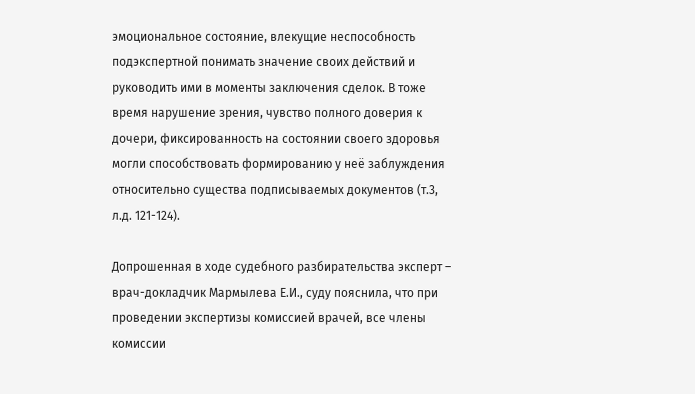эмоциональное состояние, влекущие неспособность подэкспертной понимать значение своих действий и руководить ими в моменты заключения сделок. В тоже время нарушение зрения, чувство полного доверия к дочери, фиксированность на состоянии своего здоровья могли способствовать формированию у неё заблуждения относительно существа подписываемых документов (т.3, л.д. 121-124).

Допрошенная в ходе судебного разбирательства эксперт – врач-докладчик Мармылева Е.И., суду пояснила, что при проведении экспертизы комиссией врачей, все члены комиссии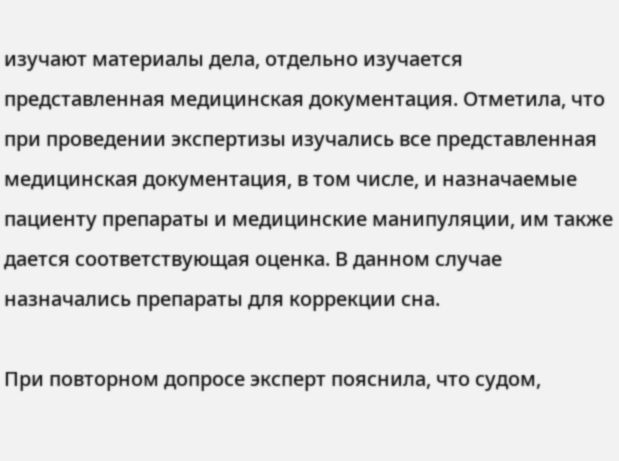изучают материалы дела, отдельно изучается представленная медицинская документация. Отметила, что при проведении экспертизы изучались все представленная медицинская документация, в том числе, и назначаемые пациенту препараты и медицинские манипуляции, им также дается соответствующая оценка. В данном случае назначались препараты для коррекции сна.

При повторном допросе эксперт пояснила, что судом,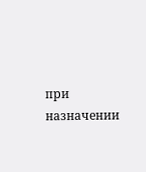при назначении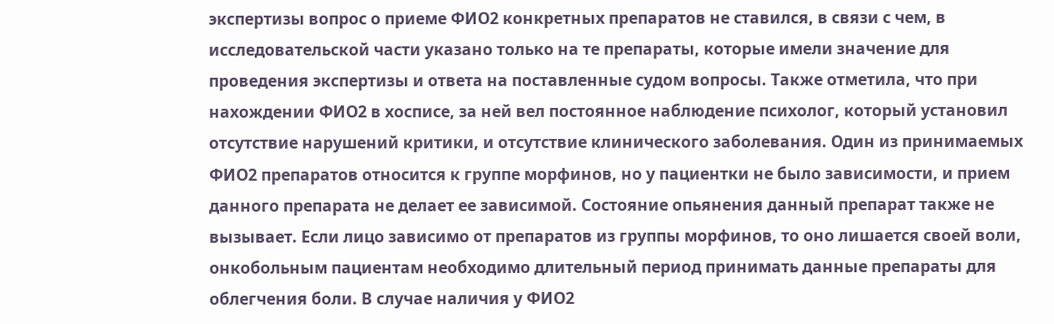экспертизы вопрос о приеме ФИО2 конкретных препаратов не ставился, в связи с чем, в исследовательской части указано только на те препараты, которые имели значение для проведения экспертизы и ответа на поставленные судом вопросы. Также отметила, что при нахождении ФИО2 в хосписе, за ней вел постоянное наблюдение психолог, который установил отсутствие нарушений критики, и отсутствие клинического заболевания. Один из принимаемых ФИО2 препаратов относится к группе морфинов, но у пациентки не было зависимости, и прием данного препарата не делает ее зависимой. Состояние опьянения данный препарат также не вызывает. Если лицо зависимо от препаратов из группы морфинов, то оно лишается своей воли, онкобольным пациентам необходимо длительный период принимать данные препараты для облегчения боли. В случае наличия у ФИО2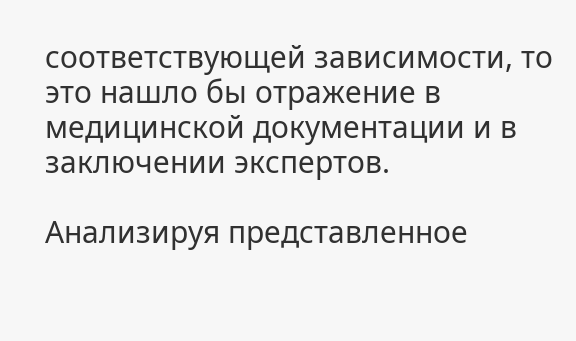соответствующей зависимости, то это нашло бы отражение в медицинской документации и в заключении экспертов.

Анализируя представленное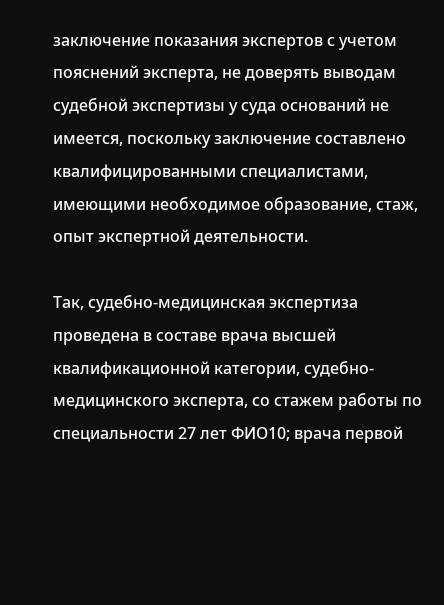заключение показания экспертов с учетом пояснений эксперта, не доверять выводам судебной экспертизы у суда оснований не имеется, поскольку заключение составлено квалифицированными специалистами, имеющими необходимое образование, стаж, опыт экспертной деятельности.

Так, судебно-медицинская экспертиза проведена в составе врача высшей квалификационной категории, судебно-медицинского эксперта, со стажем работы по специальности 27 лет ФИО10; врача первой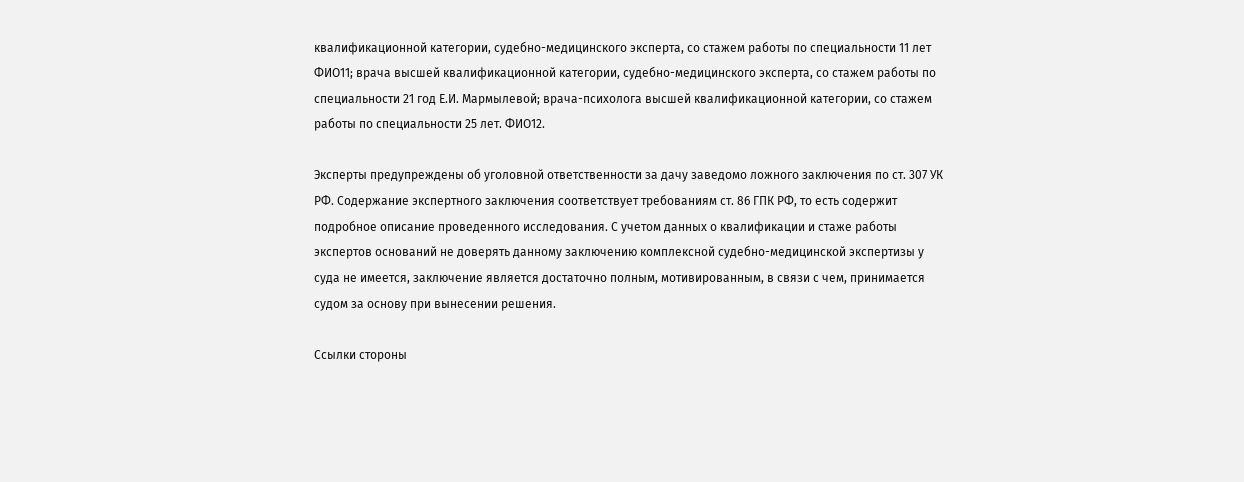квалификационной категории, судебно-медицинского эксперта, со стажем работы по специальности 11 лет ФИО11; врача высшей квалификационной категории, судебно-медицинского эксперта, со стажем работы по специальности 21 год Е.И. Мармылевой; врача-психолога высшей квалификационной категории, со стажем работы по специальности 25 лет. ФИО12.

Эксперты предупреждены об уголовной ответственности за дачу заведомо ложного заключения по ст. 307 УК РФ. Содержание экспертного заключения соответствует требованиям ст. 86 ГПК РФ, то есть содержит подробное описание проведенного исследования. С учетом данных о квалификации и стаже работы экспертов оснований не доверять данному заключению комплексной судебно-медицинской экспертизы у суда не имеется, заключение является достаточно полным, мотивированным, в связи с чем, принимается судом за основу при вынесении решения.

Ссылки стороны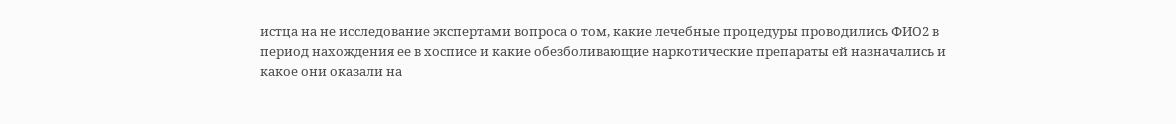истца на не исследование экспертами вопроса о том, какие лечебные процедуры проводились ФИО2 в период нахождения ее в хосписе и какие обезболивающие наркотические препараты ей назначались и какое они оказали на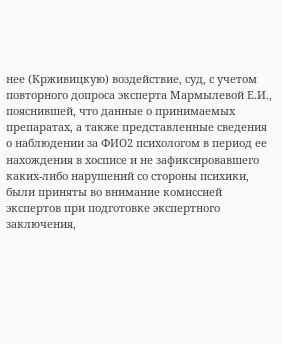нее (Крживицкую) воздействие, суд, с учетом повторного допроса эксперта Мармылевой Е.И., пояснившей, что данные о принимаемых препаратах, а также представленные сведения о наблюдении за ФИО2 психологом в период ее нахождения в хосписе и не зафиксировавшего каких-либо нарушений со стороны психики, были приняты во внимание комиссией экспертов при подготовке экспертного заключения,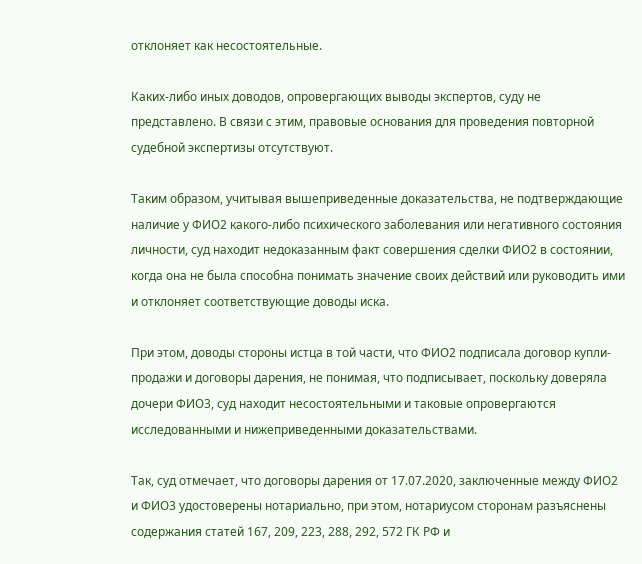отклоняет как несостоятельные.

Каких-либо иных доводов, опровергающих выводы экспертов, суду не представлено. В связи с этим, правовые основания для проведения повторной судебной экспертизы отсутствуют.

Таким образом, учитывая вышеприведенные доказательства, не подтверждающие наличие у ФИО2 какого-либо психического заболевания или негативного состояния личности, суд находит недоказанным факт совершения сделки ФИО2 в состоянии, когда она не была способна понимать значение своих действий или руководить ими и отклоняет соответствующие доводы иска.

При этом, доводы стороны истца в той части, что ФИО2 подписала договор купли-продажи и договоры дарения, не понимая, что подписывает, поскольку доверяла дочери ФИО3, суд находит несостоятельными и таковые опровергаются исследованными и нижеприведенными доказательствами.

Так, суд отмечает, что договоры дарения от 17.07.2020, заключенные между ФИО2 и ФИО3 удостоверены нотариально, при этом, нотариусом сторонам разъяснены содержания статей 167, 209, 223, 288, 292, 572 ГК РФ и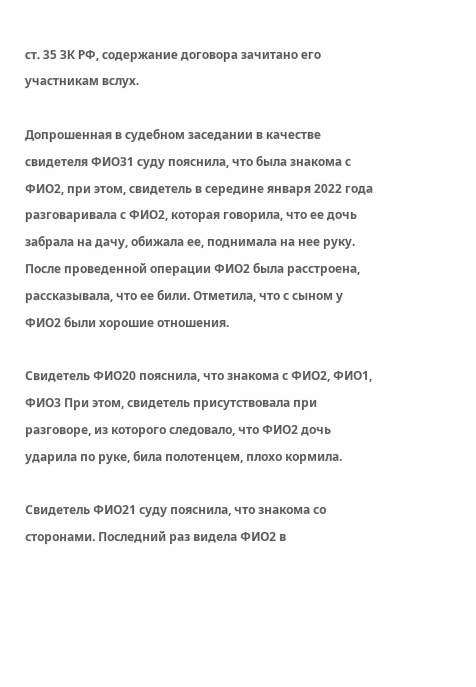ст. 35 ЗК РФ, содержание договора зачитано его участникам вслух.

Допрошенная в судебном заседании в качестве свидетеля ФИО31 суду пояснила, что была знакома с ФИО2, при этом, свидетель в середине января 2022 года разговаривала с ФИО2, которая говорила, что ее дочь забрала на дачу, обижала ее, поднимала на нее руку. После проведенной операции ФИО2 была расстроена, рассказывала, что ее били. Отметила, что с сыном у ФИО2 были хорошие отношения.

Свидетель ФИО20 пояснила, что знакома с ФИО2, ФИО1, ФИО3 При этом, свидетель присутствовала при разговоре, из которого следовало, что ФИО2 дочь ударила по руке, била полотенцем, плохо кормила.

Свидетель ФИО21 суду пояснила, что знакома со сторонами. Последний раз видела ФИО2 в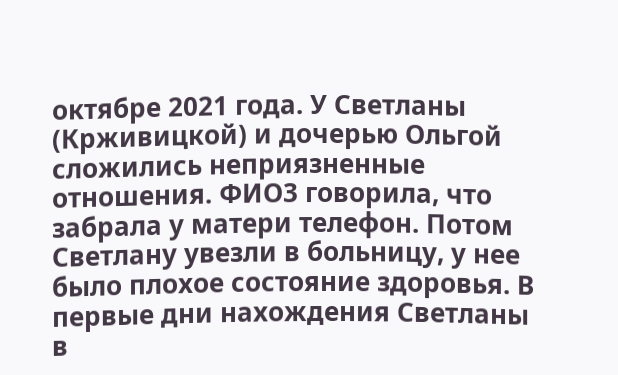октябре 2021 года. У Светланы (Крживицкой) и дочерью Ольгой сложились неприязненные отношения. ФИО3 говорила, что забрала у матери телефон. Потом Светлану увезли в больницу, у нее было плохое состояние здоровья. В первые дни нахождения Светланы в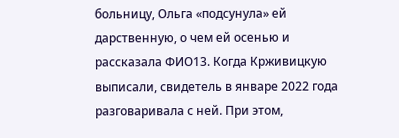больницу, Ольга «подсунула» ей дарственную, о чем ей осенью и рассказала ФИО13. Когда Крживицкую выписали, свидетель в январе 2022 года разговаривала с ней. При этом,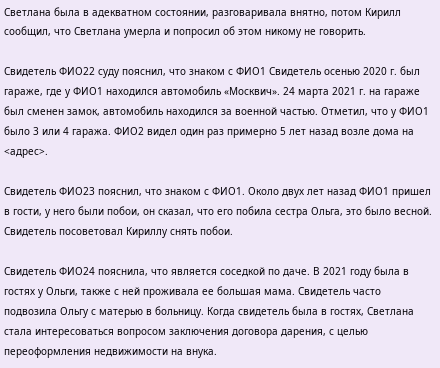Светлана была в адекватном состоянии, разговаривала внятно, потом Кирилл сообщил, что Светлана умерла и попросил об этом никому не говорить.

Свидетель ФИО22 суду пояснил, что знаком с ФИО1 Свидетель осенью 2020 г. был гараже, где у ФИО1 находился автомобиль «Москвич». 24 марта 2021 г. на гараже был сменен замок, автомобиль находился за военной частью. Отметил, что у ФИО1 было 3 или 4 гаража. ФИО2 видел один раз примерно 5 лет назад возле дома на <адрес>.

Свидетель ФИО23 пояснил, что знаком с ФИО1. Около двух лет назад ФИО1 пришел в гости, у него были побои, он сказал, что его побила сестра Ольга, это было весной. Свидетель посоветовал Кириллу снять побои.

Свидетель ФИО24 пояснила, что является соседкой по даче. В 2021 году была в гостях у Ольги, также с ней проживала ее большая мама. Свидетель часто подвозила Ольгу с матерью в больницу. Когда свидетель была в гостях, Светлана стала интересоваться вопросом заключения договора дарения, с целью переоформления недвижимости на внука.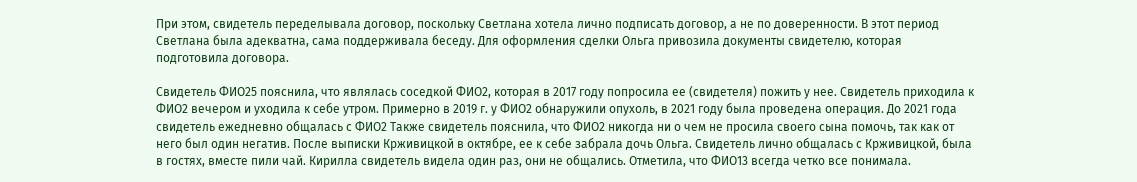При этом, свидетель переделывала договор, поскольку Светлана хотела лично подписать договор, а не по доверенности. В этот период Светлана была адекватна, сама поддерживала беседу. Для оформления сделки Ольга привозила документы свидетелю, которая подготовила договора.

Свидетель ФИО25 пояснила, что являлась соседкой ФИО2, которая в 2017 году попросила ее (свидетеля) пожить у нее. Свидетель приходила к ФИО2 вечером и уходила к себе утром. Примерно в 2019 г. у ФИО2 обнаружили опухоль, в 2021 году была проведена операция. До 2021 года свидетель ежедневно общалась с ФИО2 Также свидетель пояснила, что ФИО2 никогда ни о чем не просила своего сына помочь, так как от него был один негатив. После выписки Крживицкой в октябре, ее к себе забрала дочь Ольга. Свидетель лично общалась с Крживицкой, была в гостях, вместе пили чай. Кирилла свидетель видела один раз, они не общались. Отметила, что ФИО13 всегда четко все понимала.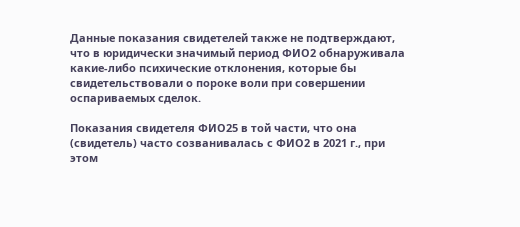Данные показания свидетелей также не подтверждают, что в юридически значимый период ФИО2 обнаруживала какие-либо психические отклонения, которые бы свидетельствовали о пороке воли при совершении оспариваемых сделок.

Показания свидетеля ФИО25 в той части, что она (свидетель) часто созванивалась с ФИО2 в 2021 г., при этом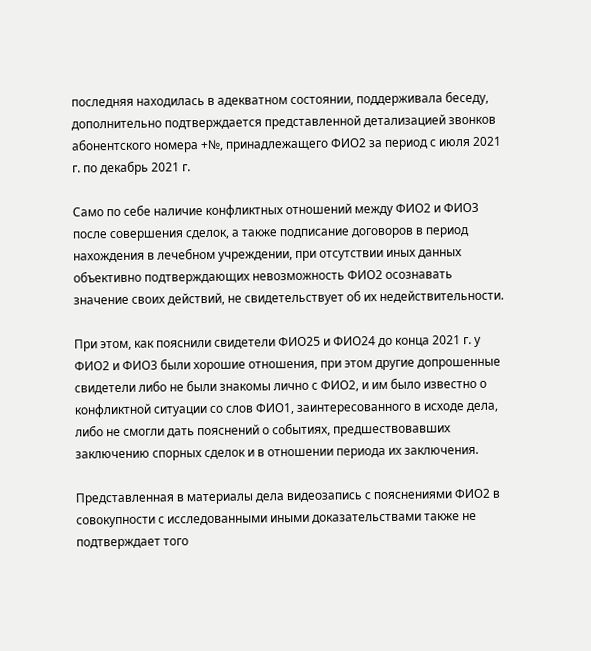последняя находилась в адекватном состоянии, поддерживала беседу, дополнительно подтверждается представленной детализацией звонков абонентского номера +№, принадлежащего ФИО2 за период с июля 2021 г. по декабрь 2021 г.

Само по себе наличие конфликтных отношений между ФИО2 и ФИО3 после совершения сделок, а также подписание договоров в период нахождения в лечебном учреждении, при отсутствии иных данных объективно подтверждающих невозможность ФИО2 осознавать значение своих действий, не свидетельствует об их недействительности.

При этом, как пояснили свидетели ФИО25 и ФИО24 до конца 2021 г. у ФИО2 и ФИО3 были хорошие отношения, при этом другие допрошенные свидетели либо не были знакомы лично с ФИО2, и им было известно о конфликтной ситуации со слов ФИО1, заинтересованного в исходе дела, либо не смогли дать пояснений о событиях, предшествовавших заключению спорных сделок и в отношении периода их заключения.

Представленная в материалы дела видеозапись с пояснениями ФИО2 в совокупности с исследованными иными доказательствами также не подтверждает того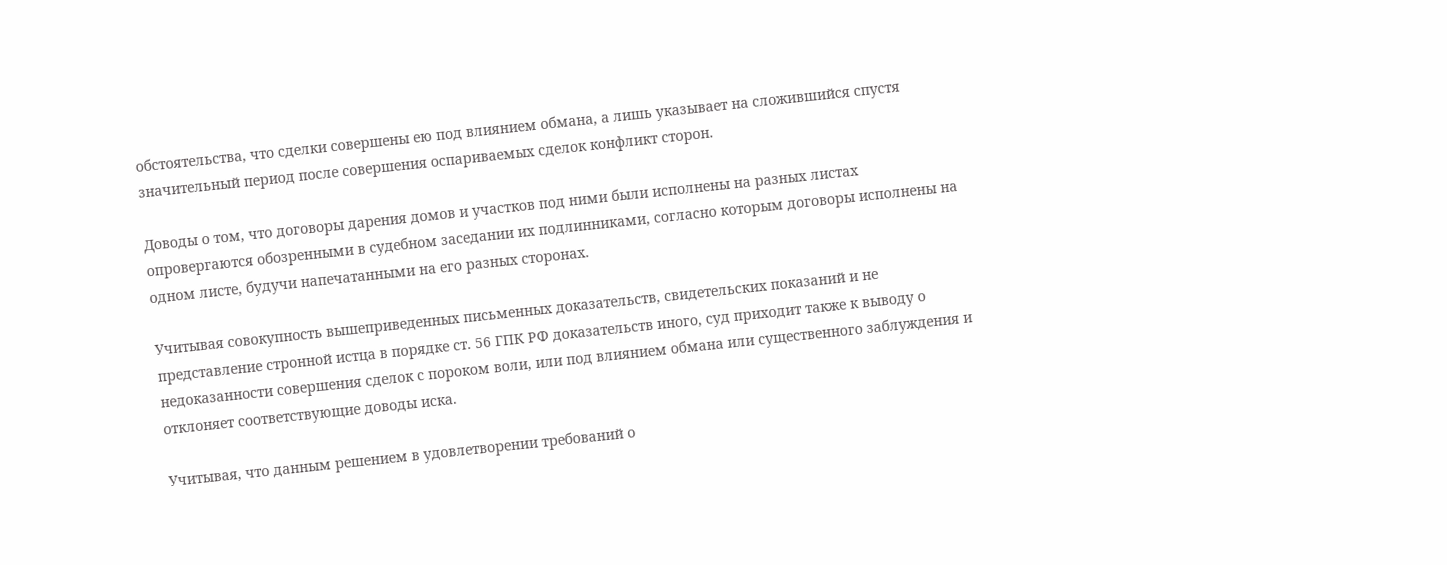обстоятельства, что сделки совершены ею под влиянием обмана, а лишь указывает на сложившийся спустя значительный период после совершения оспариваемых сделок конфликт сторон.

Доводы о том, что договоры дарения домов и участков под ними были исполнены на разных листах опровергаются обозренными в судебном заседании их подлинниками, согласно которым договоры исполнены на одном листе, будучи напечатанными на его разных сторонах.

Учитывая совокупность вышеприведенных письменных доказательств, свидетельских показаний и не представление стронной истца в порядке ст. 56 ГПК РФ доказательств иного, суд приходит также к выводу о недоказанности совершения сделок с пороком воли, или под влиянием обмана или существенного заблуждения и отклоняет соответствующие доводы иска.

Учитывая, что данным решением в удовлетворении требований о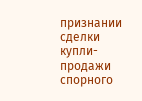признании сделки купли-продажи спорного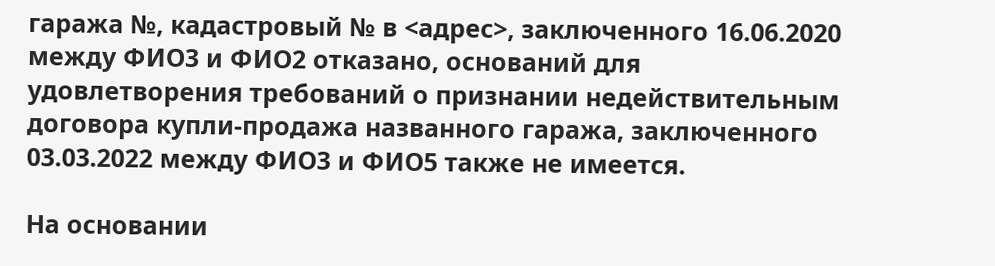гаража №, кадастровый № в <адрес>, заключенного 16.06.2020 между ФИО3 и ФИО2 отказано, оснований для удовлетворения требований о признании недействительным договора купли-продажа названного гаража, заключенного 03.03.2022 между ФИО3 и ФИО5 также не имеется.

На основании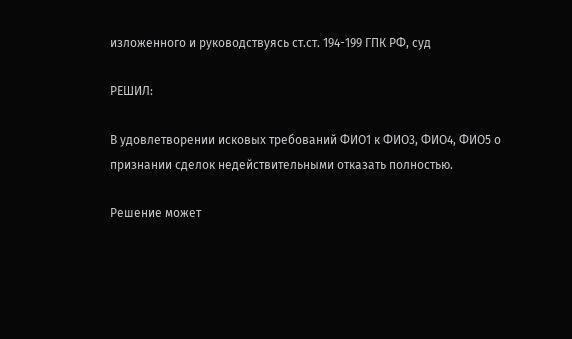изложенного и руководствуясь ст.ст. 194-199 ГПК РФ, суд

РЕШИЛ:

В удовлетворении исковых требований ФИО1 к ФИО3, ФИО4, ФИО5 о признании сделок недействительными отказать полностью.

Решение может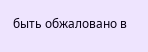быть обжаловано в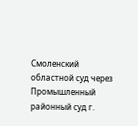Смоленский областной суд через Промышленный районный суд г.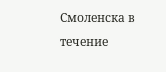Смоленска в течение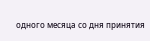одного месяца со дня принятия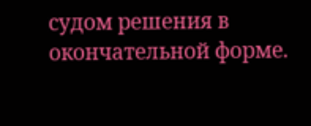судом решения в окончательной форме.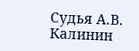Судья А.В. Калинин